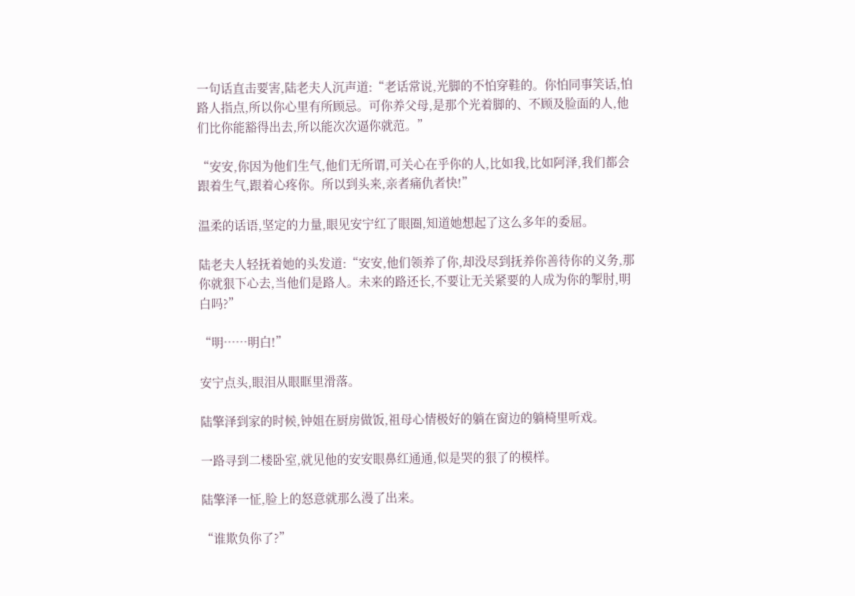一句话直击要害,陆老夫人沉声道:“老话常说,光脚的不怕穿鞋的。你怕同事笑话,怕路人指点,所以你心里有所顾忌。可你养父母,是那个光着脚的、不顾及脸面的人,他们比你能豁得出去,所以能次次逼你就范。”

“安安,你因为他们生气,他们无所谓,可关心在乎你的人,比如我,比如阿泽,我们都会跟着生气,跟着心疼你。所以到头来,亲者痛仇者快!”

温柔的话语,坚定的力量,眼见安宁红了眼圈,知道她想起了这么多年的委屈。

陆老夫人轻抚着她的头发道:“安安,他们领养了你,却没尽到抚养你善待你的义务,那你就狠下心去,当他们是路人。未来的路还长,不要让无关紧要的人成为你的掣肘,明白吗?”

“明……明白!”

安宁点头,眼泪从眼眶里滑落。

陆擎泽到家的时候,钟姐在厨房做饭,祖母心情极好的躺在窗边的躺椅里听戏。

一路寻到二楼卧室,就见他的安安眼鼻红通通,似是哭的狠了的模样。

陆擎泽一怔,脸上的怒意就那么漫了出来。

“谁欺负你了?”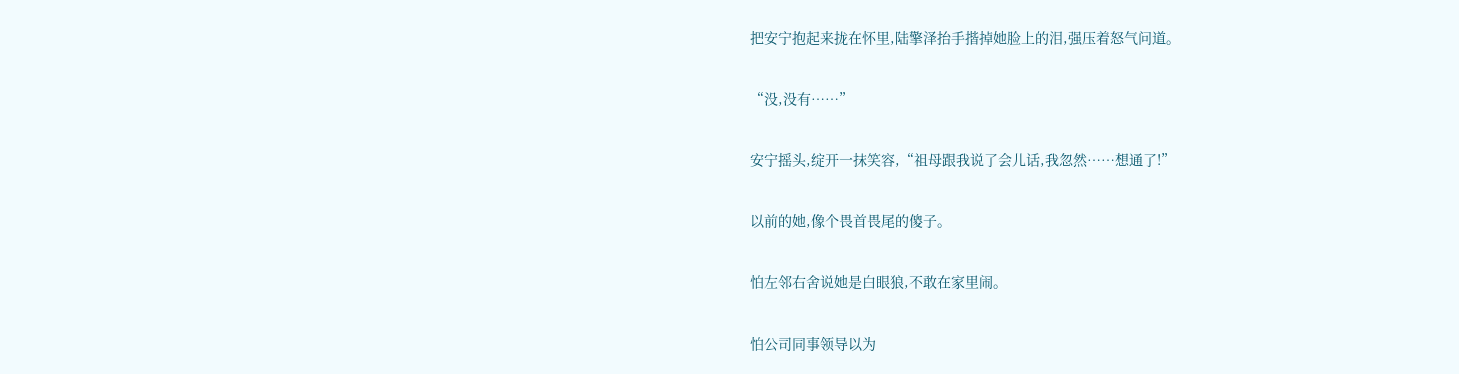把安宁抱起来拢在怀里,陆擎泽抬手揩掉她脸上的泪,强压着怒气问道。

“没,没有……”

安宁摇头,绽开一抹笑容,“祖母跟我说了会儿话,我忽然……想通了!”

以前的她,像个畏首畏尾的傻子。

怕左邻右舍说她是白眼狼,不敢在家里闹。

怕公司同事领导以为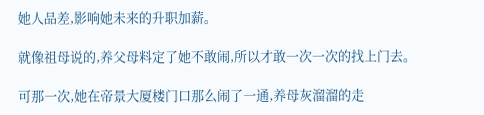她人品差,影响她未来的升职加薪。

就像祖母说的,养父母料定了她不敢闹,所以才敢一次一次的找上门去。

可那一次,她在帝景大厦楼门口那么闹了一通,养母灰溜溜的走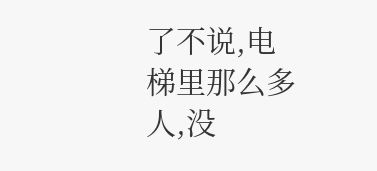了不说,电梯里那么多人,没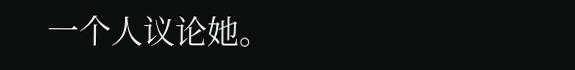一个人议论她。